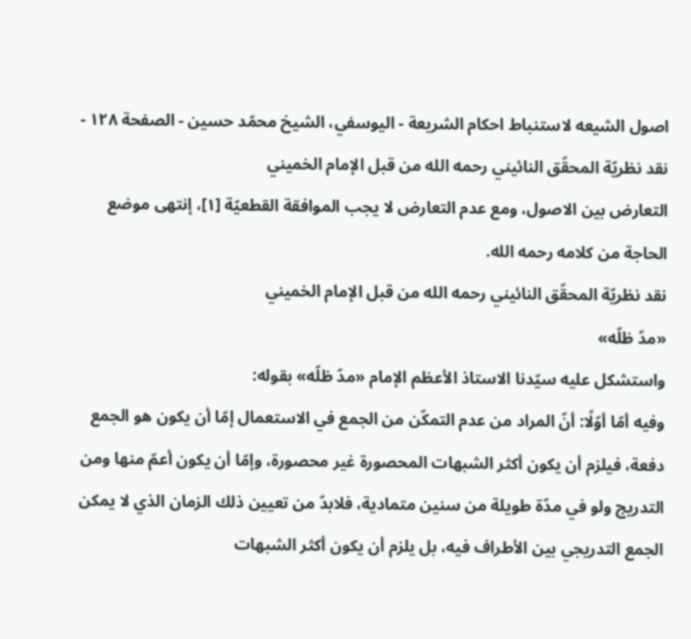اصول الشيعه لاستنباط احكام الشريعة - اليوسفي، الشيخ محمّد حسين - الصفحة ١٢٨ - نقد نظريّة المحقّق النائيني رحمه الله من قبل الإمام الخميني
التعارض بين الاصول، ومع عدم التعارض لا يجب الموافقة القطعيّة [١]، إنتهى موضع الحاجة من كلامه رحمه الله.
نقد نظريّة المحقّق النائيني رحمه الله من قبل الإمام الخميني
«مدّ ظلّه»
واستشكل عليه سيّدنا الاستاذ الأعظم الإمام «مدّ ظلّه» بقوله:
وفيه أمّا أوّلًا: أنّ المراد من عدم التمكّن من الجمع في الاستعمال إمّا أن يكون هو الجمع دفعة، فيلزم أن يكون أكثر الشبهات المحصورة غير محصورة، وإمّا أن يكون أعمّ منها ومن التدريج ولو في مدّة طويلة من سنين متمادية، فلابدّ من تعيين ذلك الزمان الذي لا يمكن الجمع التدريجي بين الأطراف فيه، بل يلزم أن يكون أكثر الشبهات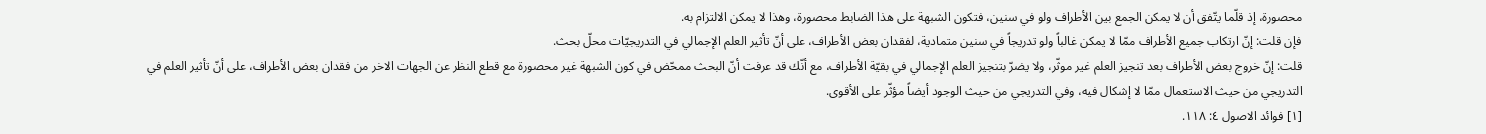محصورة، إذ قلّما يتّفق أن لا يمكن الجمع بين الأطراف ولو في سنين، فتكون الشبهة على هذا الضابط محصورة، وهذا لا يمكن الالتزام به.
فإن قلت: إنّ ارتكاب جميع الأطراف ممّا لا يمكن غالباً ولو تدريجاً في سنين متمادية، لفقدان بعض الأطراف، على أنّ تأثير العلم الإجمالي في التدريجيّات محلّ بحث.
قلت: إنّ خروج بعض الأطراف بعد تنجيز العلم غير موثّر، ولا يضرّ بتنجيز العلم الإجمالي في بقيّة الأطراف، مع أنّك قد عرفت أنّ البحث ممحّض في كون الشبهة غير محصورة مع قطع النظر عن الجهات الاخر من فقدان بعض الأطراف، على أنّ تأثير العلم في التدريجي من حيث الاستعمال ممّا لا إشكال فيه، وفي التدريجي من حيث الوجود أيضاً مؤثّر على الأقوى.
[١] فوائد الاصول ٤: ١١٨.